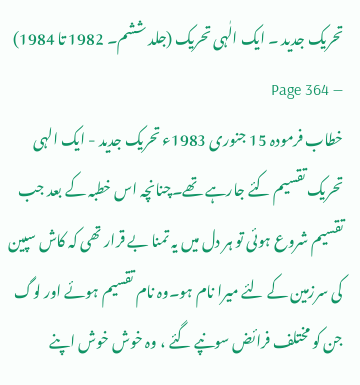تحریک جدید ۔ ایک الٰہی تحریک (جلد ششم۔ 1982 تا 1984) — Page 364
خطاب فرمودہ 15 جنوری 1983ء تحریک جدید - ایک الہی تحریک تقسیم کئے جارہے تھے۔چنانچہ اس خطبہ کے بعد جب تقسیم شروع ہوئی تو ہر دل میں یہ تمنا بے قرار تھی کہ کاش سپین کی سرزمین کے لئے میرا نام ہو۔وہ نام تقسیم ہوئے اور لوگ جن کو مختلف فرائض سونپے گئے ، وہ خوش خوش اپنے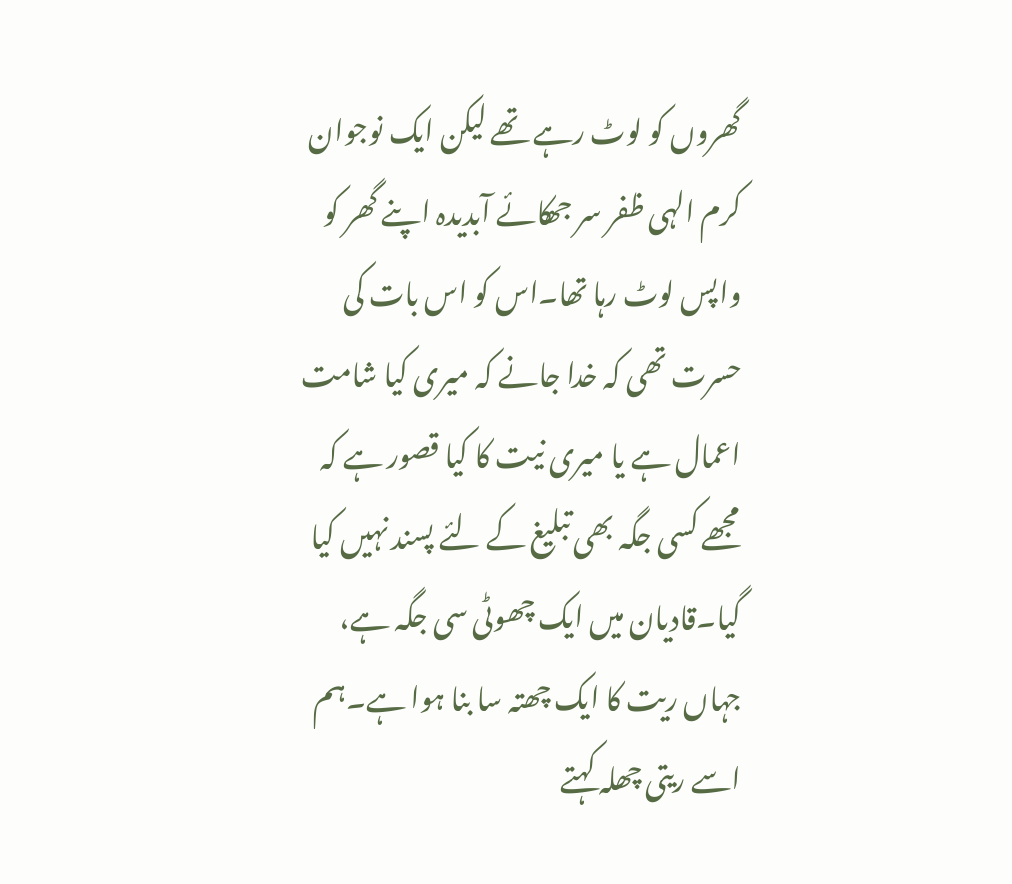گھروں کو لوٹ رہے تھے لیکن ایک نوجوان کرم الہی ظفر سر جھکائے آبدیدہ اپنے گھر کو واپس لوٹ رہا تھا۔اس کو اس بات کی حسرت تھی کہ خدا جانے کہ میری کیا شامت اعمال ہے یا میری نیت کا کیا قصور ہے کہ مجھے کسی جگہ بھی تبلیغ کے لئے پسند نہیں کیا گیا۔قادیان میں ایک چھوٹی سی جگہ ہے، جہاں ریت کا ایک چھتہ سا بنا ہوا ہے۔ہم اسے ریتی چھلہ کہتے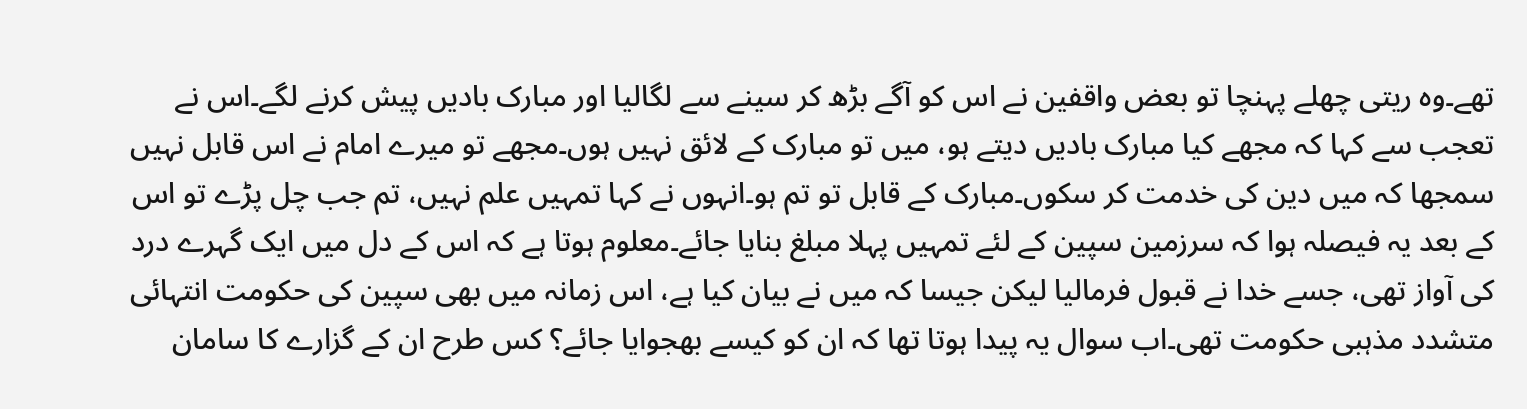تھے۔وہ ریتی چھلے پہنچا تو بعض واقفین نے اس کو آگے بڑھ کر سینے سے لگالیا اور مبارک بادیں پیش کرنے لگے۔اس نے تعجب سے کہا کہ مجھے کیا مبارک بادیں دیتے ہو، میں تو مبارک کے لائق نہیں ہوں۔مجھے تو میرے امام نے اس قابل نہیں سمجھا کہ میں دین کی خدمت کر سکوں۔مبارک کے قابل تو تم ہو۔انہوں نے کہا تمہیں علم نہیں، تم جب چل پڑے تو اس کے بعد یہ فیصلہ ہوا کہ سرزمین سپین کے لئے تمہیں پہلا مبلغ بنایا جائے۔معلوم ہوتا ہے کہ اس کے دل میں ایک گہرے درد کی آواز تھی، جسے خدا نے قبول فرمالیا لیکن جیسا کہ میں نے بیان کیا ہے، اس زمانہ میں بھی سپین کی حکومت انتہائی متشدد مذہبی حکومت تھی۔اب سوال یہ پیدا ہوتا تھا کہ ان کو کیسے بھجوایا جائے؟ کس طرح ان کے گزارے کا سامان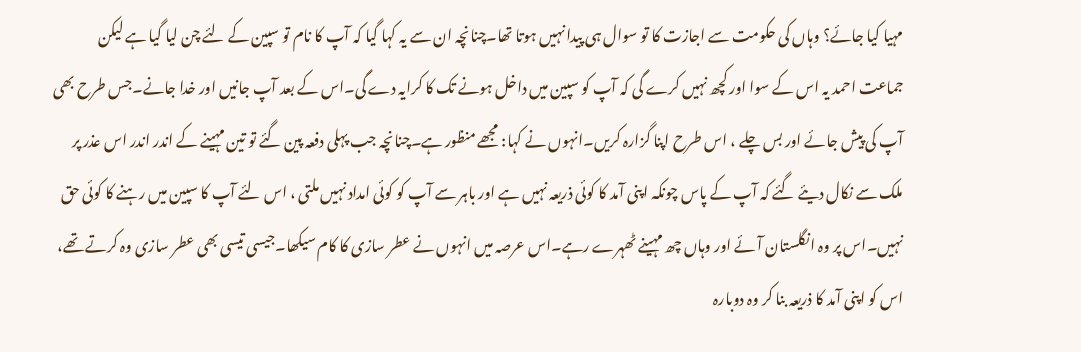مہیا کیا جائے؟ وہاں کی حکومت سے اجازت کا تو سوال ہی پیدا نہیں ہوتا تھا۔چنانچہ ان سے یہ کہا گیا کہ آپ کا نام تو سپین کے لئے چن لیا گیا ہے لیکن جماعت احمد یہ اس کے سوا اور کچھ نہیں کرے گی کہ آپ کو سپین میں داخل ہونے تک کا کرایہ دے گی۔اس کے بعد آپ جانیں اور خدا جانے۔جس طرح بھی آپ کی پیش جائے اور بس چلے ، اس طرح اپنا گزارہ کریں۔انہوں نے کہا: مجھے منظور ہے۔چنانچہ جب پہلی دفعہ پین گئے تو تین مہینے کے اندر اندر اس عذر پر ملک سے نکال دیئے گئے کہ آپ کے پاس چونکہ اپنی آمد کا کوئی ذریعہ نہیں ہے اور باہر سے آپ کو کوئی امداد نہیں ملتی ، اس لئے آپ کا سپین میں رہنے کا کوئی حق نہیں۔اس پر وہ انگلستان آئے اور وہاں چھ مہینے ٹھہرے رہے۔اس عرصہ میں انہوں نے عطر سازی کا کام سیکھا۔جیسی تیسی بھی عطر سازی وہ کرتے تھے، اس کو اپنی آمد کا ذریعہ بنا کر وہ دوبارہ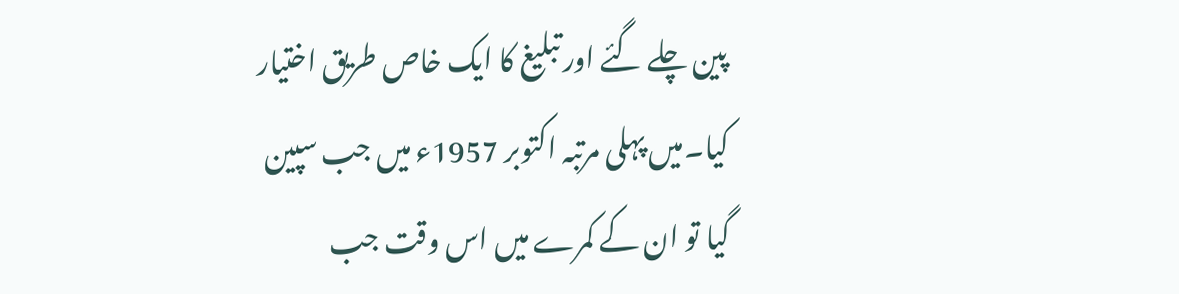پین چلے گئے اور تبلیغ کا ایک خاص طریق اختیار کیا۔میں پہلی مرتبہ اکتوبر 1957ء میں جب سپین گیا تو ان کے کمرے میں اس وقت جب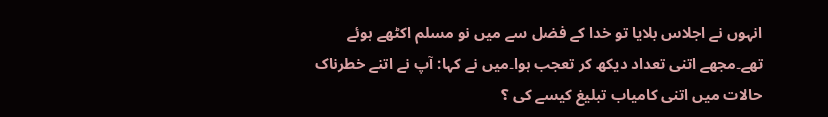انہوں نے اجلاس بلایا تو خدا کے فضل سے میں نو مسلم اکٹھے ہوئے تھے۔مجھے اتنی تعداد دیکھ کر تعجب ہوا۔میں نے کہا: آپ نے اتنے خطرناک حالات میں اتنی کامیاب تبلیغ کیسے کی ؟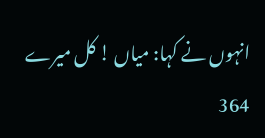انہوں نے کہا: میاں ! کل میرے 364